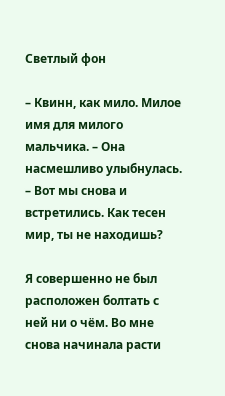Светлый фон

– Квинн, как мило. Милое имя для милого мальчика. – Она насмешливо улыбнулась. – Вот мы снова и встретились. Как тесен мир, ты не находишь?

Я совершенно не был расположен болтать с ней ни о чём. Во мне снова начинала расти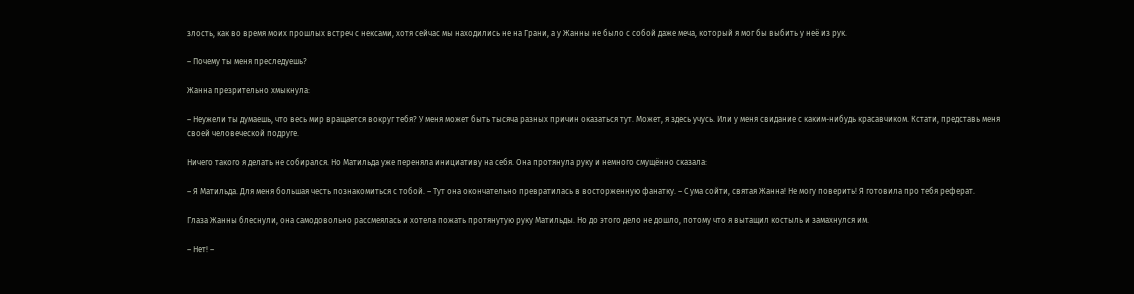злость, как во время моих прошлых встреч с нексами, хотя сейчас мы находились не на Грани, а у Жанны не было с собой даже меча, который я мог бы выбить у неё из рук.

– Почему ты меня преследуешь?

Жанна презрительно хмыкнула:

– Неужели ты думаешь, что весь мир вращается вокруг тебя? У меня может быть тысяча разных причин оказаться тут. Может, я здесь учусь. Или у меня свидание с каким-нибудь красавчиком. Кстати, представь меня своей человеческой подруге.

Ничего такого я делать не собирался. Но Матильда уже переняла инициативу на себя. Она протянула руку и немного смущённо сказала:

– Я Матильда. Для меня большая честь познакомиться с тобой. – Тут она окончательно превратилась в восторженную фанатку. – С ума сойти, святая Жанна! Не могу поверить! Я готовила про тебя реферат.

Глаза Жанны блеснули, она самодовольно рассмеялась и хотела пожать протянутую руку Матильды. Но до этого дело не дошло, потому что я вытащил костыль и замахнулся им.

– Нет! –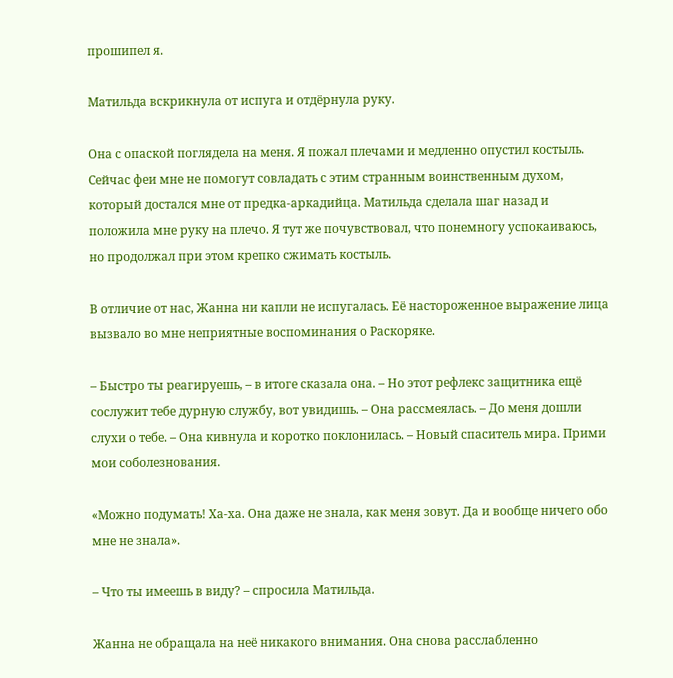прошипел я.

Матильда вскрикнула от испуга и отдёрнула руку.

Она с опаской поглядела на меня. Я пожал плечами и медленно опустил костыль. Сейчас феи мне не помогут совладать с этим странным воинственным духом, который достался мне от предка-аркадийца. Матильда сделала шаг назад и положила мне руку на плечо. Я тут же почувствовал, что понемногу успокаиваюсь, но продолжал при этом крепко сжимать костыль.

В отличие от нас, Жанна ни капли не испугалась. Её настороженное выражение лица вызвало во мне неприятные воспоминания о Раскоряке.

– Быстро ты реагируешь, – в итоге сказала она. – Но этот рефлекс защитника ещё сослужит тебе дурную службу, вот увидишь. – Она рассмеялась. – До меня дошли слухи о тебе. – Она кивнула и коротко поклонилась. – Новый спаситель мира. Прими мои соболезнования.

«Можно подумать! Ха-ха. Она даже не знала, как меня зовут. Да и вообще ничего обо мне не знала».

– Что ты имеешь в виду? – спросила Матильда.

Жанна не обращала на неё никакого внимания. Она снова расслабленно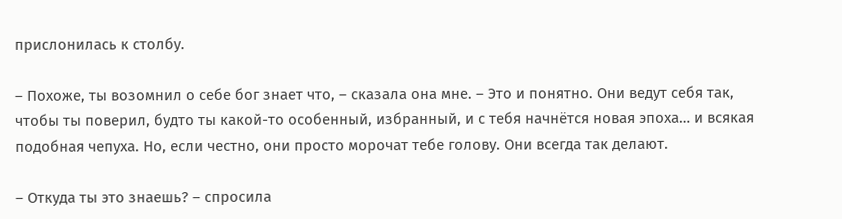прислонилась к столбу.

– Похоже, ты возомнил о себе бог знает что, – сказала она мне. – Это и понятно. Они ведут себя так, чтобы ты поверил, будто ты какой-то особенный, избранный, и с тебя начнётся новая эпоха… и всякая подобная чепуха. Но, если честно, они просто морочат тебе голову. Они всегда так делают.

– Откуда ты это знаешь? – спросила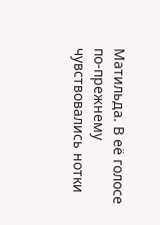Матильда. В её голосе по-прежнему чувствовались нотки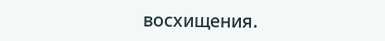восхищения.